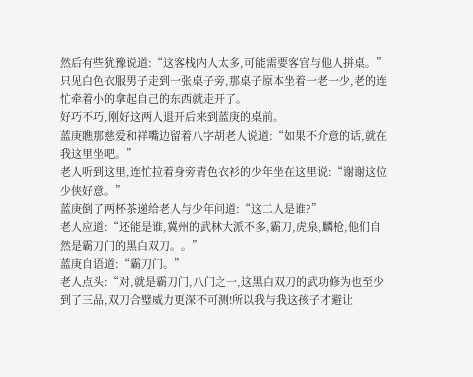然后有些犹豫说道:“这客栈内人太多,可能需要客官与他人拼桌。”
只见白色衣服男子走到一张桌子旁,那桌子原本坐着一老一少,老的连忙牵着小的拿起自己的东西就走开了。
好巧不巧,刚好这两人退开后来到蓝庚的桌前。
蓝庚瞧那慈爱和祥嘴边留着八字胡老人说道:“如果不介意的话,就在我这里坐吧。”
老人听到这里,连忙拉着身旁青色衣衫的少年坐在这里说:“谢谢这位少侠好意。”
蓝庚倒了两杯茶递给老人与少年问道:“这二人是谁?”
老人应道:“还能是谁,冀州的武林大派不多,霸刀,虎泉,麟枪,他们自然是霸刀门的黑白双刀。。”
蓝庚自语道:“霸刀门。”
老人点头:“对,就是霸刀门,八门之一,这黑白双刀的武功修为也至少到了三品,双刀合璧威力更深不可测!所以我与我这孩子才避让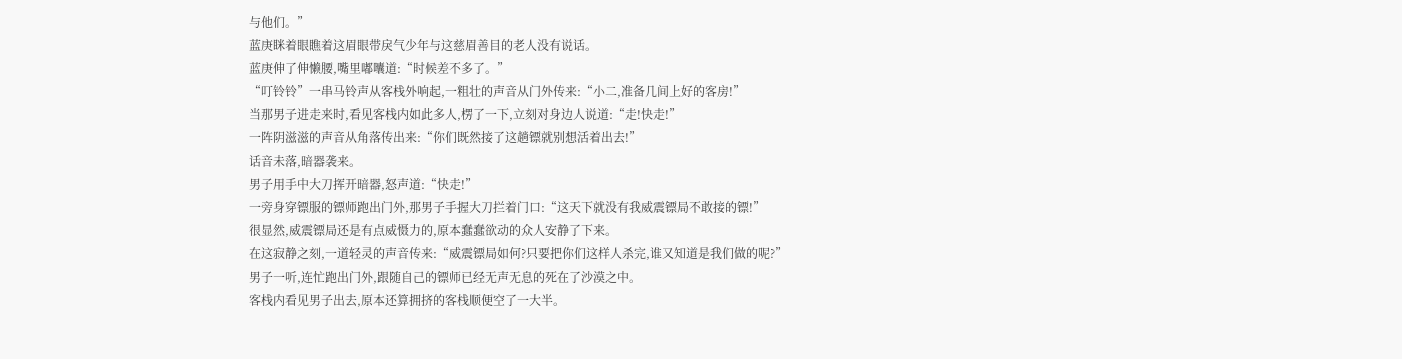与他们。”
蓝庚眯着眼瞧着这眉眼带戾气少年与这慈眉善目的老人没有说话。
蓝庚伸了伸懒腰,嘴里嘟囔道:“时候差不多了。”
“叮铃铃”一串马铃声从客栈外响起,一粗壮的声音从门外传来:“小二,准备几间上好的客房!”
当那男子进走来时,看见客栈内如此多人,楞了一下,立刻对身边人说道:“走!快走!”
一阵阴滋滋的声音从角落传出来:“你们既然接了这趟镖就别想活着出去!”
话音未落,暗器袭来。
男子用手中大刀挥开暗器,怒声道:“快走!”
一旁身穿镖服的镖师跑出门外,那男子手握大刀拦着门口:“这天下就没有我威震镖局不敢接的镖!”
很显然,威震镖局还是有点威慑力的,原本蠢蠢欲动的众人安静了下来。
在这寂静之刻,一道轻灵的声音传来:“威震镖局如何?只要把你们这样人杀完,谁又知道是我们做的呢?”
男子一听,连忙跑出门外,跟随自己的镖师已经无声无息的死在了沙漠之中。
客栈内看见男子出去,原本还算拥挤的客栈顺便空了一大半。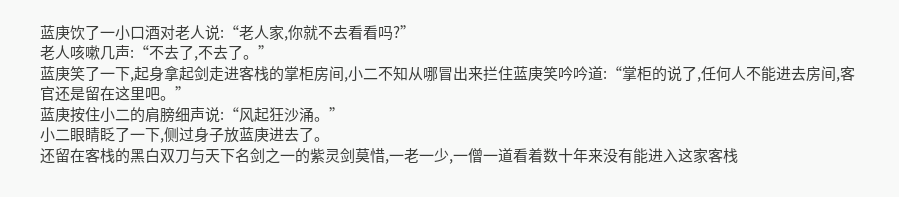蓝庚饮了一小口酒对老人说:“老人家,你就不去看看吗?”
老人咳嗽几声:“不去了,不去了。”
蓝庚笑了一下,起身拿起剑走进客栈的掌柜房间,小二不知从哪冒出来拦住蓝庚笑吟吟道:“掌柜的说了,任何人不能进去房间,客官还是留在这里吧。”
蓝庚按住小二的肩膀细声说:“风起狂沙涌。”
小二眼睛眨了一下,侧过身子放蓝庚进去了。
还留在客栈的黑白双刀与天下名剑之一的紫灵剑莫惜,一老一少,一僧一道看着数十年来没有能进入这家客栈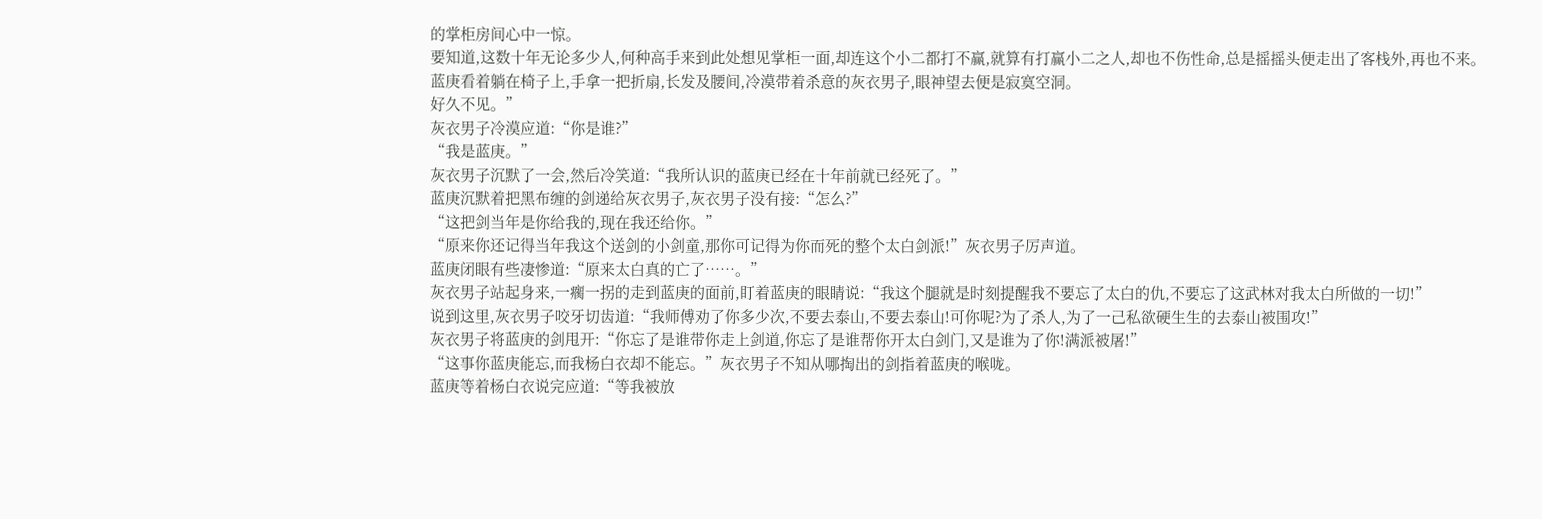的掌柜房间心中一惊。
要知道,这数十年无论多少人,何种高手来到此处想见掌柜一面,却连这个小二都打不赢,就算有打赢小二之人,却也不伤性命,总是摇摇头便走出了客栈外,再也不来。
蓝庚看着躺在椅子上,手拿一把折扇,长发及腰间,冷漠带着杀意的灰衣男子,眼神望去便是寂寞空洞。
好久不见。”
灰衣男子冷漠应道:“你是谁?”
“我是蓝庚。”
灰衣男子沉默了一会,然后冷笑道:“我所认识的蓝庚已经在十年前就已经死了。”
蓝庚沉默着把黑布缠的剑递给灰衣男子,灰衣男子没有接:“怎么?”
“这把剑当年是你给我的,现在我还给你。”
“原来你还记得当年我这个送剑的小剑童,那你可记得为你而死的整个太白剑派!”灰衣男子厉声道。
蓝庚闭眼有些凄惨道:“原来太白真的亡了……。”
灰衣男子站起身来,一瘸一拐的走到蓝庚的面前,盯着蓝庚的眼睛说:“我这个腿就是时刻提醒我不要忘了太白的仇,不要忘了这武林对我太白所做的一切!”
说到这里,灰衣男子咬牙切齿道:“我师傅劝了你多少次,不要去泰山,不要去泰山!可你呢?为了杀人,为了一己私欲硬生生的去泰山被围攻!”
灰衣男子将蓝庚的剑甩开:“你忘了是谁带你走上剑道,你忘了是谁帮你开太白剑门,又是谁为了你!满派被屠!”
“这事你蓝庚能忘,而我杨白衣却不能忘。”灰衣男子不知从哪掏出的剑指着蓝庚的喉咙。
蓝庚等着杨白衣说完应道:“等我被放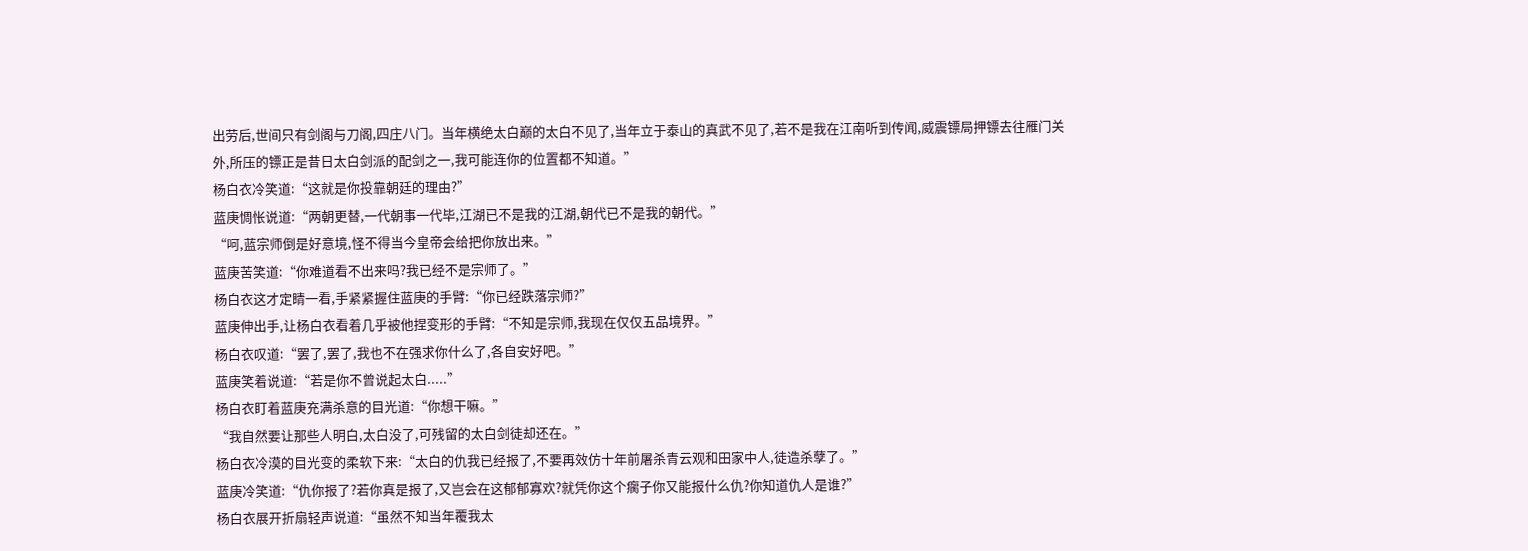出劳后,世间只有剑阁与刀阁,四庄八门。当年横绝太白巅的太白不见了,当年立于泰山的真武不见了,若不是我在江南听到传闻,威震镖局押镖去往雁门关外,所压的镖正是昔日太白剑派的配剑之一,我可能连你的位置都不知道。”
杨白衣冷笑道:“这就是你投靠朝廷的理由?”
蓝庚惆怅说道:“两朝更替,一代朝事一代毕,江湖已不是我的江湖,朝代已不是我的朝代。”
“呵,蓝宗师倒是好意境,怪不得当今皇帝会给把你放出来。”
蓝庚苦笑道:“你难道看不出来吗?我已经不是宗师了。”
杨白衣这才定睛一看,手紧紧握住蓝庚的手臂:“你已经跌落宗师?”
蓝庚伸出手,让杨白衣看着几乎被他捏变形的手臂:“不知是宗师,我现在仅仅五品境界。”
杨白衣叹道:“罢了,罢了,我也不在强求你什么了,各自安好吧。”
蓝庚笑着说道:“若是你不曾说起太白.....”
杨白衣盯着蓝庚充满杀意的目光道:“你想干嘛。”
“我自然要让那些人明白,太白没了,可残留的太白剑徒却还在。”
杨白衣冷漠的目光变的柔软下来:“太白的仇我已经报了,不要再效仿十年前屠杀青云观和田家中人,徒造杀孽了。”
蓝庚冷笑道:“仇你报了?若你真是报了,又岂会在这郁郁寡欢?就凭你这个瘸子你又能报什么仇?你知道仇人是谁?”
杨白衣展开折扇轻声说道:“虽然不知当年覆我太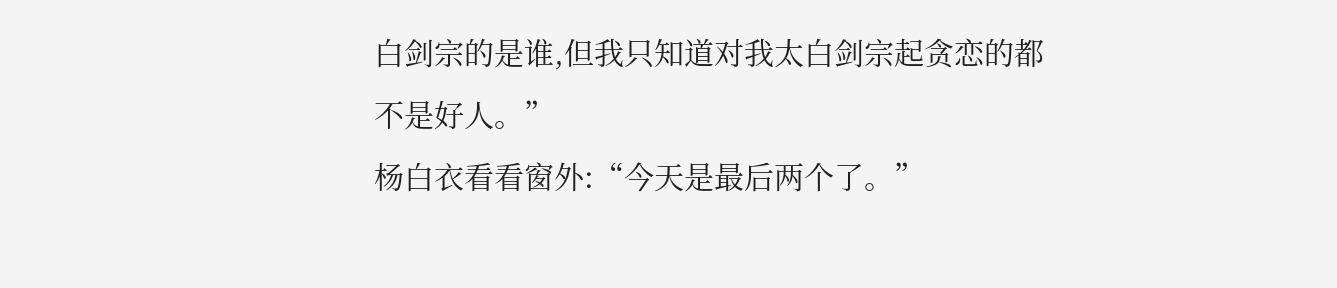白剑宗的是谁,但我只知道对我太白剑宗起贪恋的都不是好人。”
杨白衣看看窗外:“今天是最后两个了。”